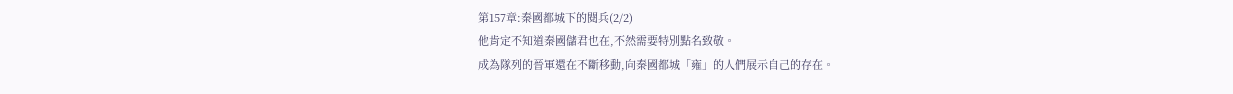第157章:秦國都城下的閱兵(2/2)
他肯定不知道秦國儲君也在,不然需要特別點名致敬。
成為隊列的晉軍還在不斷移動,向秦國都城「雍」的人們展示自己的存在。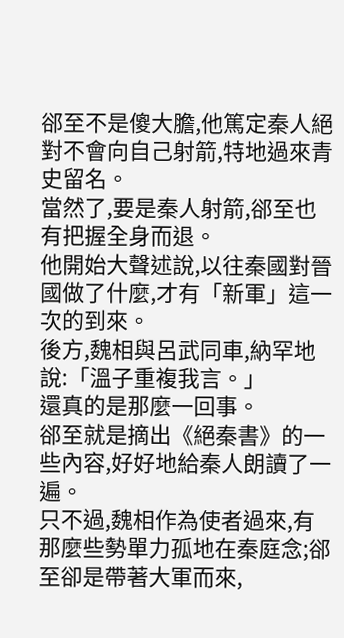郤至不是傻大膽,他篤定秦人絕對不會向自己射箭,特地過來青史留名。
當然了,要是秦人射箭,郤至也有把握全身而退。
他開始大聲述說,以往秦國對晉國做了什麼,才有「新軍」這一次的到來。
後方,魏相與呂武同車,納罕地說:「溫子重複我言。」
還真的是那麼一回事。
郤至就是摘出《絕秦書》的一些內容,好好地給秦人朗讀了一遍。
只不過,魏相作為使者過來,有那麼些勢單力孤地在秦庭念;郤至卻是帶著大軍而來,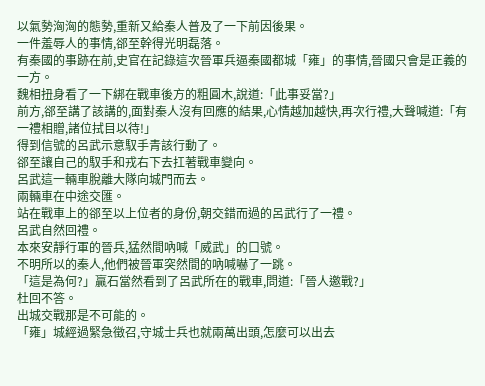以氣勢洶洶的態勢,重新又給秦人普及了一下前因後果。
一件羞辱人的事情,郤至幹得光明磊落。
有秦國的事跡在前,史官在記錄這次晉軍兵逼秦國都城「雍」的事情,晉國只會是正義的一方。
魏相扭身看了一下綁在戰車後方的粗圓木,說道:「此事妥當?」
前方,郤至講了該講的,面對秦人沒有回應的結果,心情越加越快,再次行禮,大聲喊道:「有一禮相贈,諸位拭目以待!」
得到信號的呂武示意馭手青該行動了。
郤至讓自己的馭手和戎右下去扛著戰車變向。
呂武這一輛車脫離大隊向城門而去。
兩輛車在中途交匯。
站在戰車上的郤至以上位者的身份,朝交錯而過的呂武行了一禮。
呂武自然回禮。
本來安靜行軍的晉兵,猛然間吶喊「威武」的口號。
不明所以的秦人,他們被晉軍突然間的吶喊嚇了一跳。
「這是為何?」贏石當然看到了呂武所在的戰車,問道:「晉人邀戰?」
杜回不答。
出城交戰那是不可能的。
「雍」城經過緊急徵召,守城士兵也就兩萬出頭,怎麼可以出去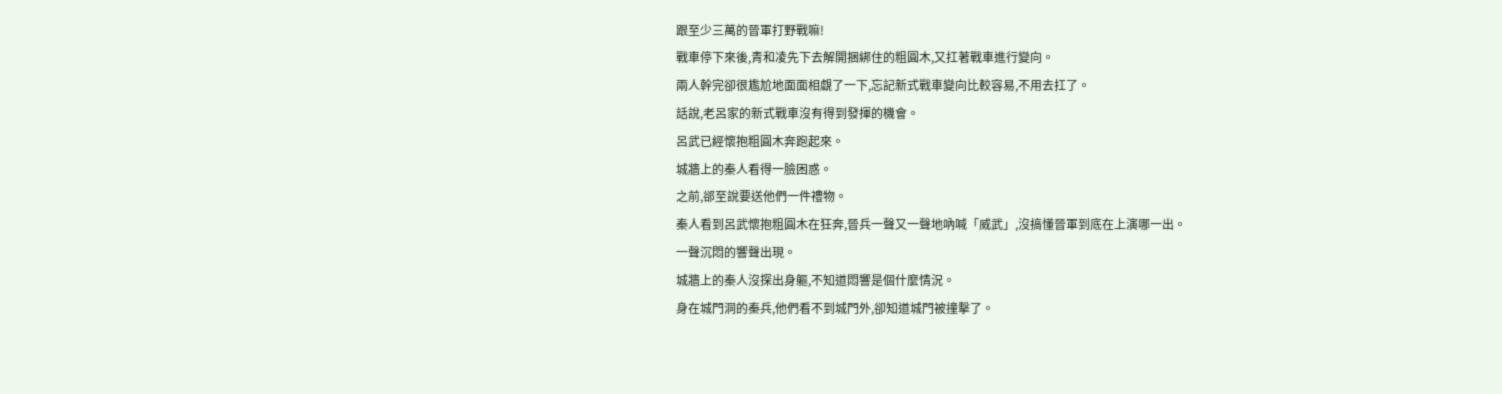跟至少三萬的晉軍打野戰嘛!
戰車停下來後,青和凌先下去解開捆綁住的粗圓木,又扛著戰車進行變向。
兩人幹完卻很尷尬地面面相覷了一下,忘記新式戰車變向比較容易,不用去扛了。
話說,老呂家的新式戰車沒有得到發揮的機會。
呂武已經懷抱粗圓木奔跑起來。
城牆上的秦人看得一臉困惑。
之前,郤至說要送他們一件禮物。
秦人看到呂武懷抱粗圓木在狂奔,晉兵一聲又一聲地吶喊「威武」,沒搞懂晉軍到底在上演哪一出。
一聲沉悶的響聲出現。
城牆上的秦人沒探出身軀,不知道悶響是個什麼情況。
身在城門洞的秦兵,他們看不到城門外,卻知道城門被撞擊了。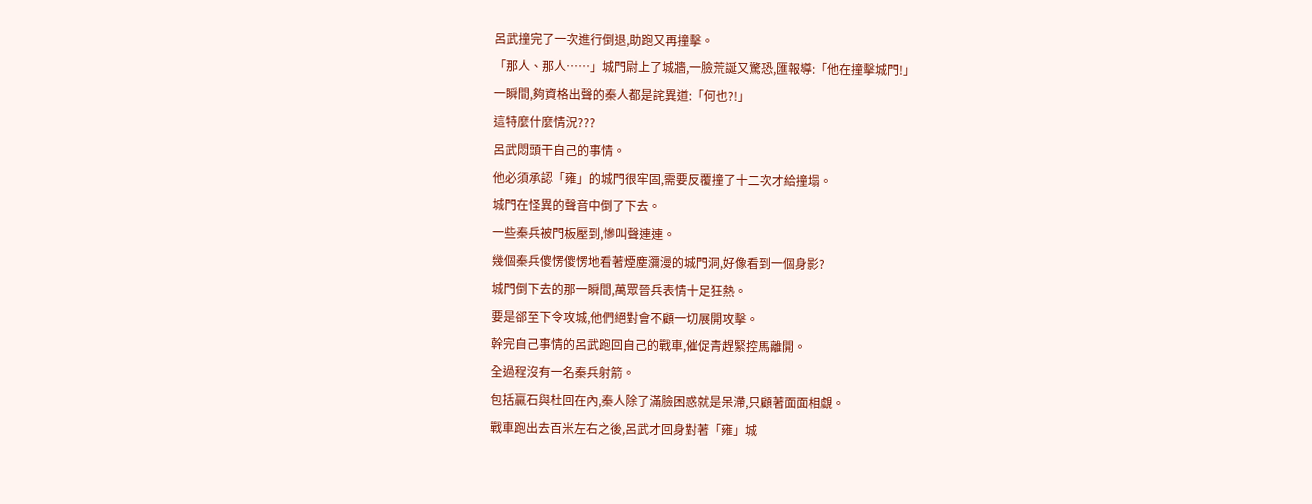呂武撞完了一次進行倒退,助跑又再撞擊。
「那人、那人……」城門尉上了城牆,一臉荒誕又驚恐,匯報導:「他在撞擊城門!」
一瞬間,夠資格出聲的秦人都是詫異道:「何也?!」
這特麼什麼情況???
呂武悶頭干自己的事情。
他必須承認「雍」的城門很牢固,需要反覆撞了十二次才給撞塌。
城門在怪異的聲音中倒了下去。
一些秦兵被門板壓到,慘叫聲連連。
幾個秦兵傻愣傻愣地看著煙塵瀰漫的城門洞,好像看到一個身影?
城門倒下去的那一瞬間,萬眾晉兵表情十足狂熱。
要是郤至下令攻城,他們絕對會不顧一切展開攻擊。
幹完自己事情的呂武跑回自己的戰車,催促青趕緊控馬離開。
全過程沒有一名秦兵射箭。
包括贏石與杜回在內,秦人除了滿臉困惑就是呆滯,只顧著面面相覷。
戰車跑出去百米左右之後,呂武才回身對著「雍」城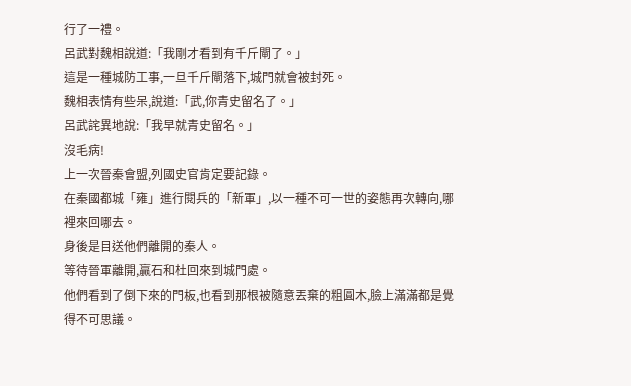行了一禮。
呂武對魏相說道:「我剛才看到有千斤閘了。」
這是一種城防工事,一旦千斤閘落下,城門就會被封死。
魏相表情有些呆,說道:「武,你青史留名了。」
呂武詫異地說:「我早就青史留名。」
沒毛病!
上一次晉秦會盟,列國史官肯定要記錄。
在秦國都城「雍」進行閱兵的「新軍」,以一種不可一世的姿態再次轉向,哪裡來回哪去。
身後是目送他們離開的秦人。
等待晉軍離開,贏石和杜回來到城門處。
他們看到了倒下來的門板,也看到那根被隨意丟棄的粗圓木,臉上滿滿都是覺得不可思議。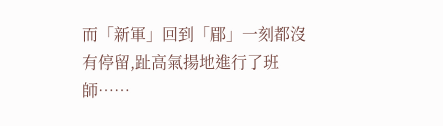而「新軍」回到「郿」一刻都沒有停留,趾高氣揚地進行了班師……